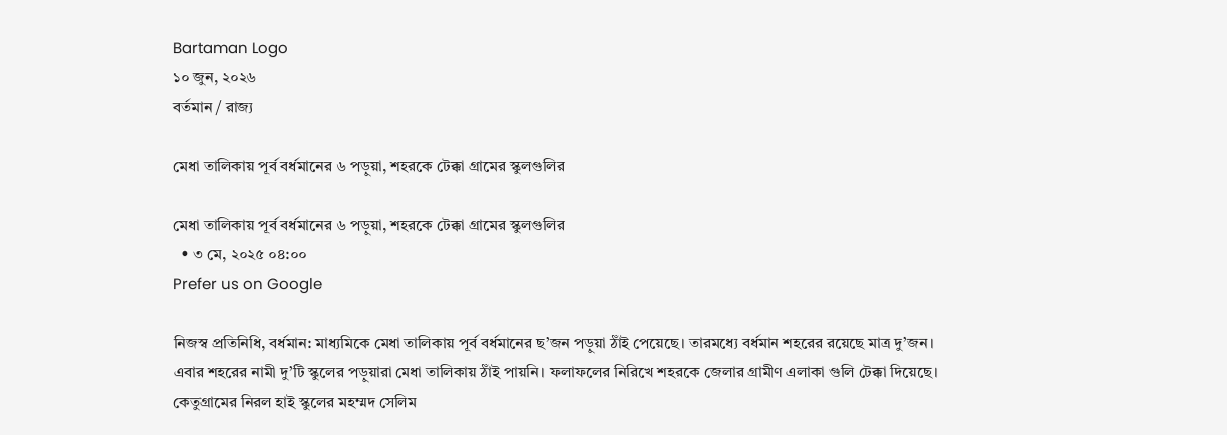Bartaman Logo
১০ জুন, ২০২৬
বর্তমান / রাজ্য

মেধা তালিকায় পূর্ব বর্ধমানের ৬ পড়ুয়া, শহরকে টেক্কা গ্রামের স্কুলগুলির

মেধা তালিকায় পূর্ব বর্ধমানের ৬ পড়ুয়া, শহরকে টেক্কা গ্রামের স্কুলগুলির
  • ৩ মে, ২০২৫ ০৪:০০
Prefer us on Google

নিজস্ব প্রতিনিধি, বর্ধমান: মাধ্যমিকে মেধা তালিকায় পূর্ব বর্ধমানের ছ’জন পড়ুয়া ঠাঁই পেয়েছে। তারমধ্যে বর্ধমান শহরের রয়েছে মাত্র দু’জন। এবার শহরের নামী দু’টি স্কুলের পড়ুয়ারা মেধা তালিকায় ঠাঁই পায়নি। ফলাফলের নিরিখে শহরকে জেলার গ্রামীণ এলাকা গুলি টেক্কা দিয়েছে। কেতুগ্রামের নিরল হাই স্কুলের মহম্মদ সেলিম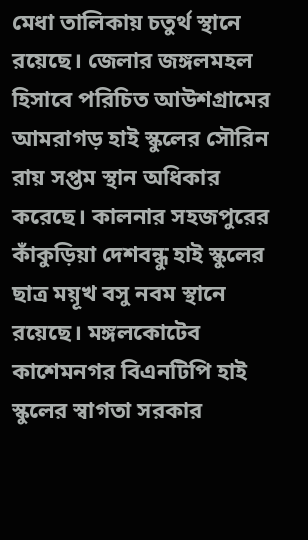মেধা তালিকায় চতুর্থ স্থানে রয়েছে। জেলার জঙ্গলমহল হিসাবে পরিচিত আউশগ্রামের আমরাগড় হাই স্কুলের সৌরিন রায় সপ্তম স্থান অধিকার করেছে। কালনার সহজপুরের কাঁকুড়িয়া দেশবন্ধু হাই স্কুলের ছাত্র ময়ূখ বসু নবম স্থানে রয়েছে। মঙ্গলকোটেব কাশেমনগর বিএনটিপি হাই স্কুলের স্বাগতা সরকার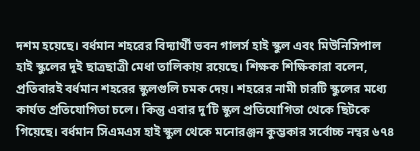দশম হয়েছে। বর্ধমান শহরের বিদ্যার্থী ভবন গালর্স হাই স্কুল এবং মিউনিসিপাল হাই স্কুলের দুই ছাত্রছাত্রী মেধা তালিকায় রয়েছে। শিক্ষক শিক্ষিকারা বলেন, প্রতিবারই বর্ধমান শহরের স্কুলগুলি চমক দেয়। শহরের নামী চারটি স্কুলের মধ্যে কার্যত প্রতিযোগিতা চলে। কিন্তু এবার দু’টি স্কুল প্রতিযোগিতা থেকে ছিটকে গিয়েছে। বর্ধমান সিএমএস হাই স্কুল থেকে মনোরঞ্জন কুম্ভকার সর্বোচ্চ নম্বর ৬৭৪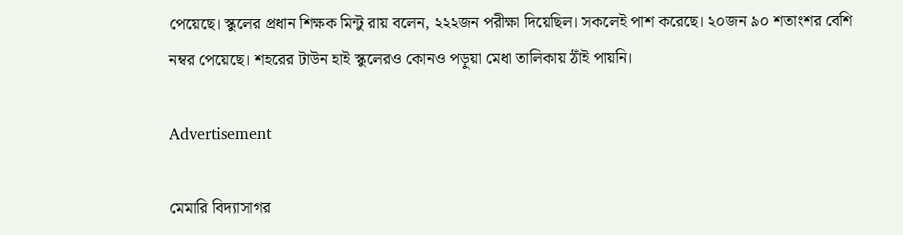পেয়েছে। স্কুলের প্রধান শিক্ষক মিন্টু রায় বলেন, ২২২জন পরীক্ষা দিয়েছিল। সকলেই পাশ করেছে। ২০জন ৯০ শতাংশর বেশি নম্বর পেয়েছে। শহরের টাউন হাই স্কুলেরও কোনও পড়ুয়া মেধা তালিকায় ঠাঁই পায়নি।

Advertisement

মেমারি বিদ্যাসাগর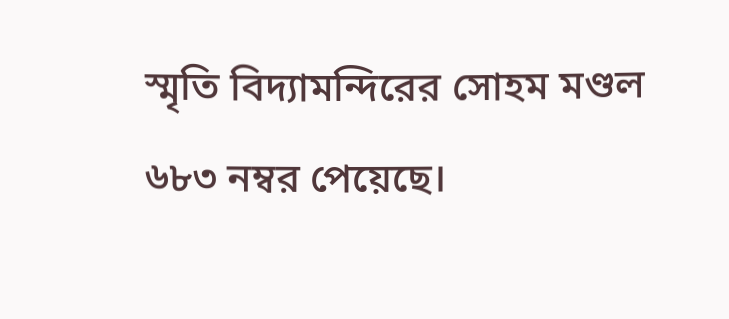স্মৃতি বিদ্যামন্দিরের সোহম মণ্ডল ৬৮৩ নম্বর পেয়েছে।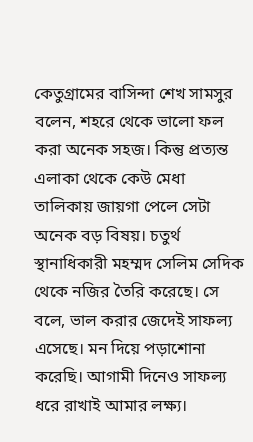কেতুগ্রামের বাসিন্দা শেখ সামসুর বলেন, শহরে থেকে ভালো ফল করা অনেক সহজ। কিন্তু প্রত্যন্ত এলাকা থেকে কেউ মেধা তালিকায় জায়গা পেলে সেটা অনেক বড় বিষয়। চতুর্থ স্থানাধিকারী মহম্মদ সেলিম সেদিক থেকে নজির তৈরি করেছে। সে বলে, ভাল করার জেদেই সাফল্য এসেছে। মন দিয়ে পড়াশোনা করেছি। আগামী দিনেও সাফল্য ধরে রাখাই আমার লক্ষ্য।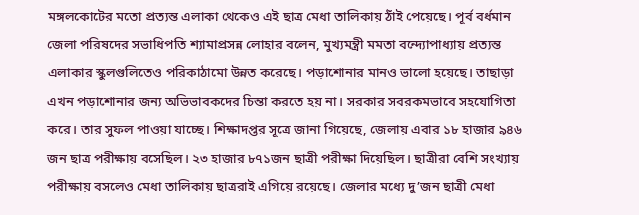মঙ্গলকোটের মতো প্রত্যন্ত এলাকা থেকেও এই ছাত্র মেধা তালিকায় ঠাঁই পেয়েছে। পূর্ব বর্ধমান জেলা পরিষদের সভাধিপতি শ্যামাপ্রসন্ন লোহার বলেন, মুখ্যমন্ত্রী মমতা বন্দ্যোপাধ্যায় প্রত্যন্ত এলাকার স্কুলগুলিতেও পরিকাঠামো উন্নত করেছে। পড়াশোনার মানও ভালো হয়েছে। তাছাড়া এখন পড়াশোনার জন্য অভিভাবকদের চিন্তা করতে হয় না। সরকার সবরকমভাবে সহযোগিতা করে। তার সুফল পাওয়া যাচ্ছে। শিক্ষাদপ্তর সূত্রে জানা গিয়েছে, জেলায় এবার ১৮ হাজার ৯৪৬ জন ছাত্র পরীক্ষায় বসেছিল। ২৩ হাজার ৮৭১জন ছাত্রী পরীক্ষা দিয়েছিল। ছাত্রীরা বেশি সংখ্যায় পরীক্ষায় বসলেও মেধা তালিকায় ছাত্ররাই এগিয়ে রয়েছে। জেলার মধ্যে দু’জন ছাত্রী মেধা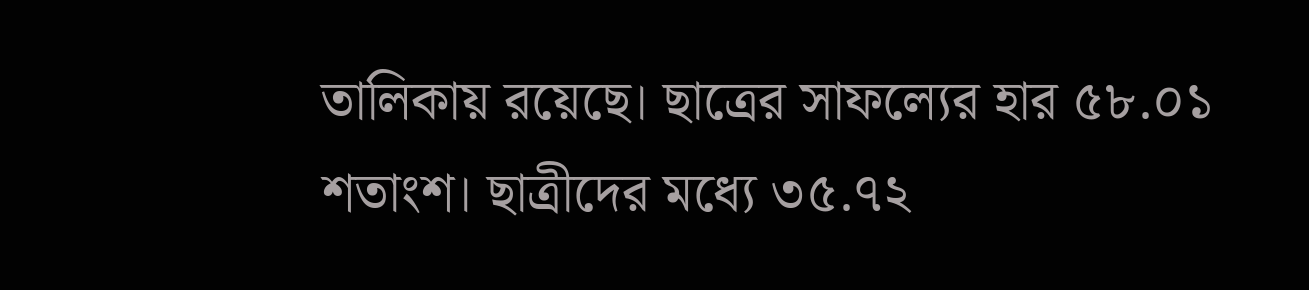তালিকায় রয়েছে। ছাত্রের সাফল্যের হার ৫৮.০১ শতাংশ। ছাত্রীদের মধ্যে ৩৫.৭২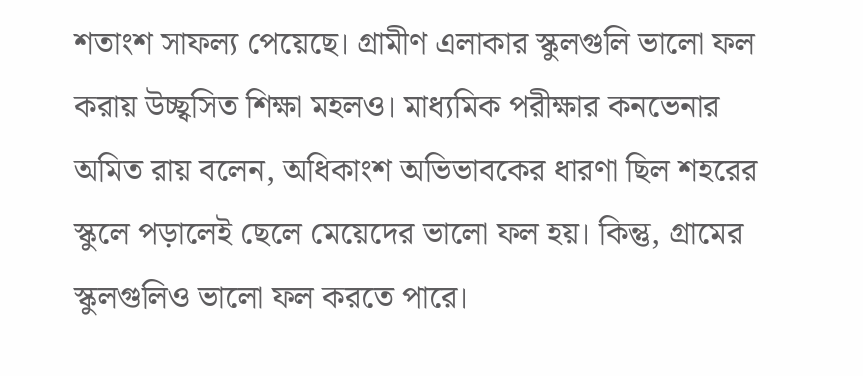শতাংশ সাফল্য পেয়েছে। গ্রামীণ এলাকার স্কুলগুলি ভালো ফল করায় উচ্ছ্বসিত শিক্ষা মহলও। মাধ্যমিক পরীক্ষার কনভেনার অমিত রায় বলেন, অধিকাংশ অভিভাবকের ধারণা ছিল শহরের স্কুলে পড়ালেই ছেলে মেয়েদের ভালো ফল হয়। কিন্তু, গ্রামের স্কুলগুলিও ভালো ফল করতে পারে।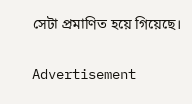সেটা প্রমাণিত হয়ে গিয়েছে।

Advertisement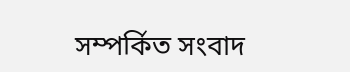সম্পর্কিত সংবাদ